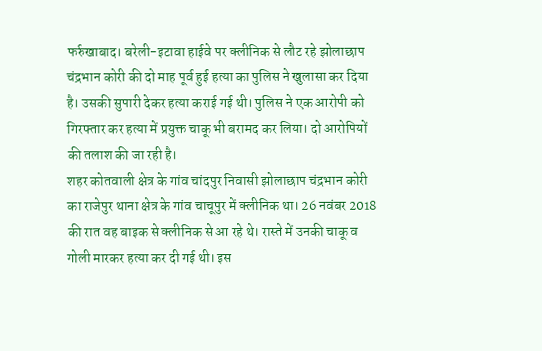फर्रुखाबाद। बरेली-इटावा हाईवे पर क्लीनिक से लौट रहे झोलाछाप चंद्रभान कोरी की दो माह पूर्व हुई हत्या का पुलिस ने खुलासा कर दिया है। उसकी सुपारी देकर हत्या कराई गई थी। पुलिस ने एक आरोपी को गिरफ्तार कर हत्या में प्रयुक्त चाकू भी बरामद कर लिया। दो आरोपियों की तलाश की जा रही है।
शहर कोतवाली क्षेत्र के गांव चांदपुर निवासी झोलाछाप चंद्रभान कोरी का राजेपुर थाना क्षेत्र के गांव चाचूपुर में क्लीनिक था। 26 नवंबर 2018 की रात वह बाइक से क्लीनिक से आ रहे थे। रास्ते में उनकी चाकू व गोली मारकर हत्या कर दी गई थी। इस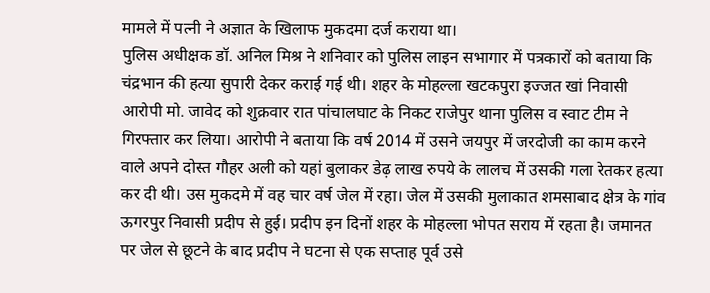मामले में पत्नी ने अज्ञात के खिलाफ मुकदमा दर्ज कराया था।
पुलिस अधीक्षक डॉ. अनिल मिश्र ने शनिवार को पुलिस लाइन सभागार में पत्रकारों को बताया कि चंद्रभान की हत्या सुपारी देकर कराई गई थी। शहर के मोहल्ला खटकपुरा इज्जत खां निवासी आरोपी मो. जावेद को शुक्रवार रात पांचालघाट के निकट राजेपुर थाना पुलिस व स्वाट टीम ने गिरफ्तार कर लिया। आरोपी ने बताया कि वर्ष 2014 में उसने जयपुर में जरदोजी का काम करने वाले अपने दोस्त गौहर अली को यहां बुलाकर डेढ़ लाख रुपये के लालच में उसकी गला रेतकर हत्या कर दी थी। उस मुकदमे में वह चार वर्ष जेल में रहा। जेल में उसकी मुलाकात शमसाबाद क्षेत्र के गांव ऊगरपुर निवासी प्रदीप से हुई। प्रदीप इन दिनों शहर के मोहल्ला भोपत सराय में रहता है। जमानत पर जेल से छूटने के बाद प्रदीप ने घटना से एक सप्ताह पूर्व उसे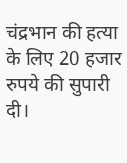चंद्रभान की हत्या के लिए 20 हजार रुपये की सुपारी दी।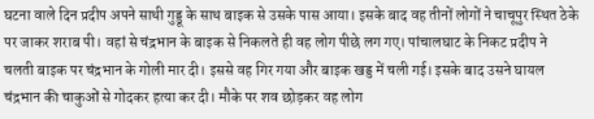घटना वाले दिन प्रदीप अपने साथी गुड्डू के साथ बाइक से उसके पास आया। इसके बाद वह तीनों लोगों ने चाचूपुर स्थित ठेके पर जाकर शराब पी। वहां से चंद्रभान के बाइक से निकलते ही वह लोग पीछे लग गए। पांचालघाट के निकट प्रदीप ने चलती बाइक पर चंद्रभान के गोली मार दी। इससे वह गिर गया और बाइक खड्ड में चली गई। इसके बाद उसने घायल चंद्रभान की चाकुओं से गोदकर हत्या कर दी। मौके पर शव छोड़कर वह लोग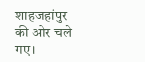शाहजहांपुर की ओर चले गए।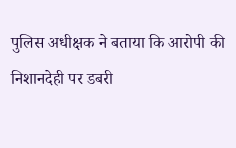पुलिस अधीक्षक ने बताया कि आरोपी की निशानदेही पर डबरी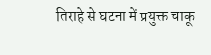तिराहे से घटना में प्रयुक्त चाकू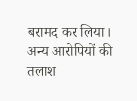बरामद कर लिया। अन्य आरोपियों की तलाश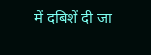में दबिशें दी जा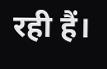रही हैं।